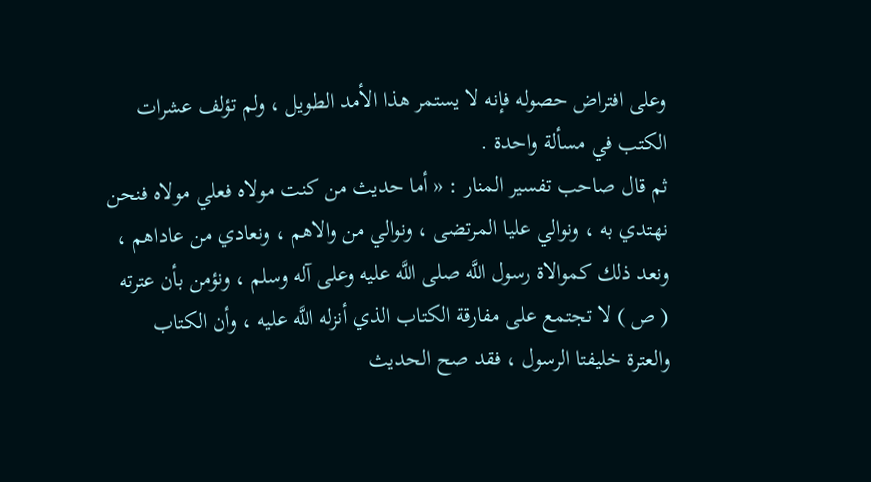وعلى افتراض حصوله فإنه لا يستمر هذا الأمد الطويل ، ولم تؤلف عشرات الكتب في مسألة واحدة .
ثم قال صاحب تفسير المنار : « أما حديث من كنت مولاه فعلي مولاه فنحن نهتدي به ، ونوالي عليا المرتضى ، ونوالي من والاهم ، ونعادي من عاداهم ، ونعد ذلك كموالاة رسول اللَّه صلى اللَّه عليه وعلى آله وسلم ، ونؤمن بأن عترته ( ص ) لا تجتمع على مفارقة الكتاب الذي أنزله اللَّه عليه ، وأن الكتاب والعترة خليفتا الرسول ، فقد صح الحديث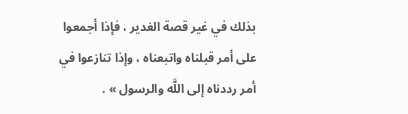بذلك في غير قصة الغدير ، فإذا أجمعوا على أمر قبلناه واتبعناه ، وإذا تنازعوا في أمر رددناه إلى اللَّه والرسول » .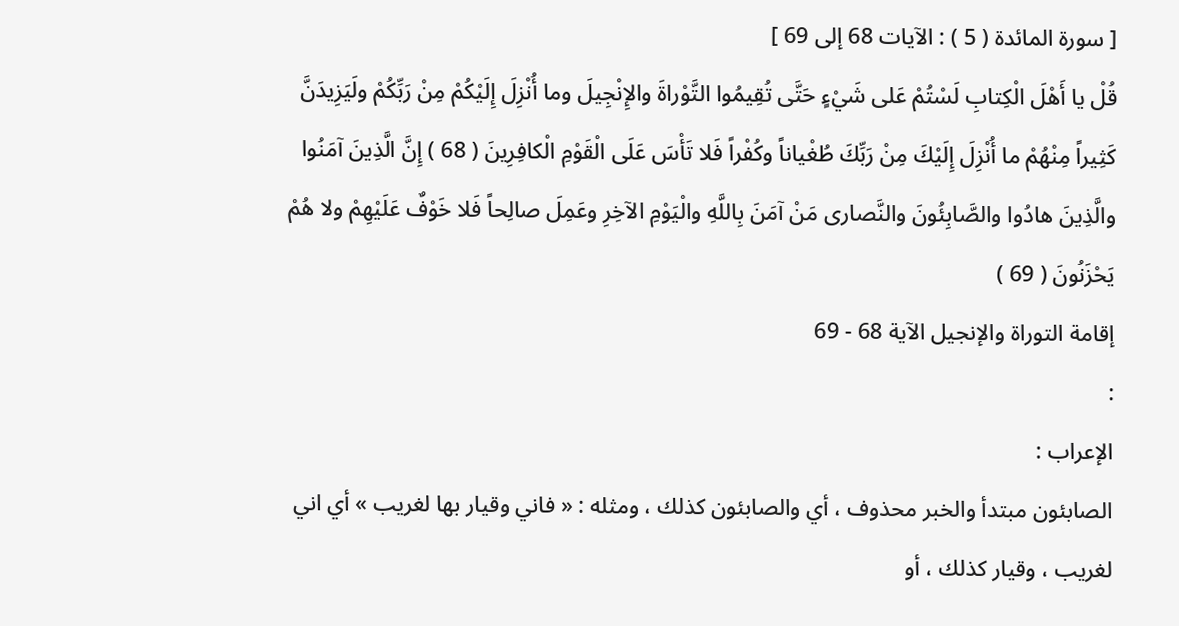[ سورة المائدة ( 5 ) : الآيات 68 إلى 69 ]
قُلْ يا أَهْلَ الْكِتابِ لَسْتُمْ عَلى شَيْءٍ حَتَّى تُقِيمُوا التَّوْراةَ والإِنْجِيلَ وما أُنْزِلَ إِلَيْكُمْ مِنْ رَبِّكُمْ ولَيَزِيدَنَّ كَثِيراً مِنْهُمْ ما أُنْزِلَ إِلَيْكَ مِنْ رَبِّكَ طُغْياناً وكُفْراً فَلا تَأْسَ عَلَى الْقَوْمِ الْكافِرِينَ ( 68 ) إِنَّ الَّذِينَ آمَنُوا والَّذِينَ هادُوا والصَّابِئُونَ والنَّصارى مَنْ آمَنَ بِاللَّهِ والْيَوْمِ الآخِرِ وعَمِلَ صالِحاً فَلا خَوْفٌ عَلَيْهِمْ ولا هُمْ يَحْزَنُونَ ( 69 )
إقامة التوراة والإنجيل الآية 68 - 69
:
الإعراب :
الصابئون مبتدأ والخبر محذوف ، أي والصابئون كذلك ، ومثله : « فاني وقيار بها لغريب » أي اني لغريب ، وقيار كذلك ، أو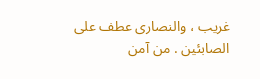غريب ، والنصارى عطف على الصابئين . من آمن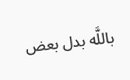باللَّه بدل بعض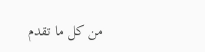من كل ما تقدم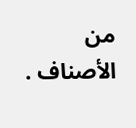من الأصناف .